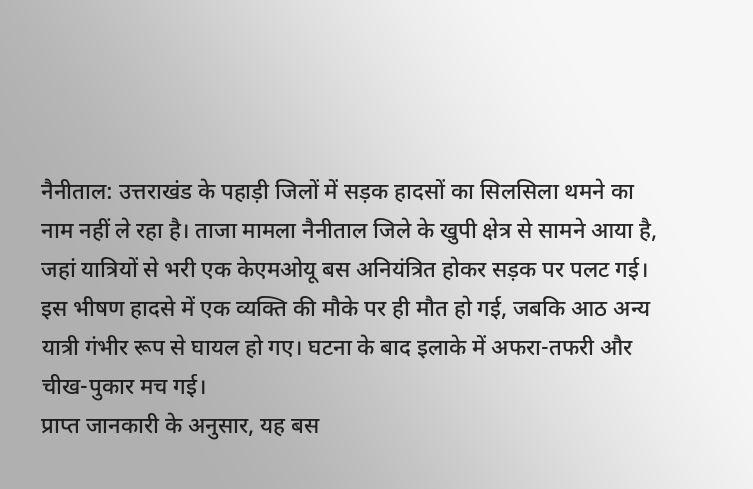नैनीताल: उत्तराखंड के पहाड़ी जिलों में सड़क हादसों का सिलसिला थमने का नाम नहीं ले रहा है। ताजा मामला नैनीताल जिले के खुपी क्षेत्र से सामने आया है, जहां यात्रियों से भरी एक केएमओयू बस अनियंत्रित होकर सड़क पर पलट गई। इस भीषण हादसे में एक व्यक्ति की मौके पर ही मौत हो गई, जबकि आठ अन्य यात्री गंभीर रूप से घायल हो गए। घटना के बाद इलाके में अफरा-तफरी और चीख-पुकार मच गई।
प्राप्त जानकारी के अनुसार, यह बस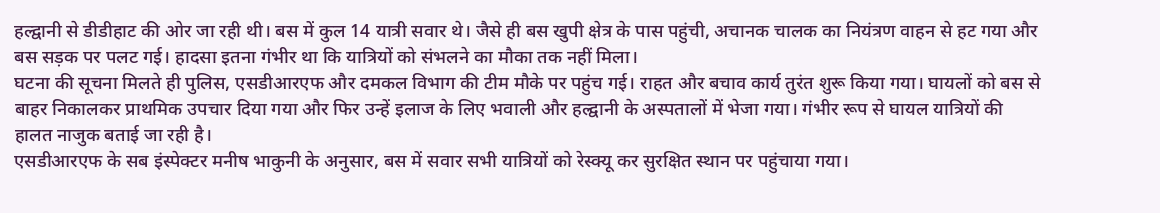हल्द्वानी से डीडीहाट की ओर जा रही थी। बस में कुल 14 यात्री सवार थे। जैसे ही बस खुपी क्षेत्र के पास पहुंची, अचानक चालक का नियंत्रण वाहन से हट गया और बस सड़क पर पलट गई। हादसा इतना गंभीर था कि यात्रियों को संभलने का मौका तक नहीं मिला।
घटना की सूचना मिलते ही पुलिस, एसडीआरएफ और दमकल विभाग की टीम मौके पर पहुंच गई। राहत और बचाव कार्य तुरंत शुरू किया गया। घायलों को बस से बाहर निकालकर प्राथमिक उपचार दिया गया और फिर उन्हें इलाज के लिए भवाली और हल्द्वानी के अस्पतालों में भेजा गया। गंभीर रूप से घायल यात्रियों की हालत नाजुक बताई जा रही है।
एसडीआरएफ के सब इंस्पेक्टर मनीष भाकुनी के अनुसार, बस में सवार सभी यात्रियों को रेस्क्यू कर सुरक्षित स्थान पर पहुंचाया गया।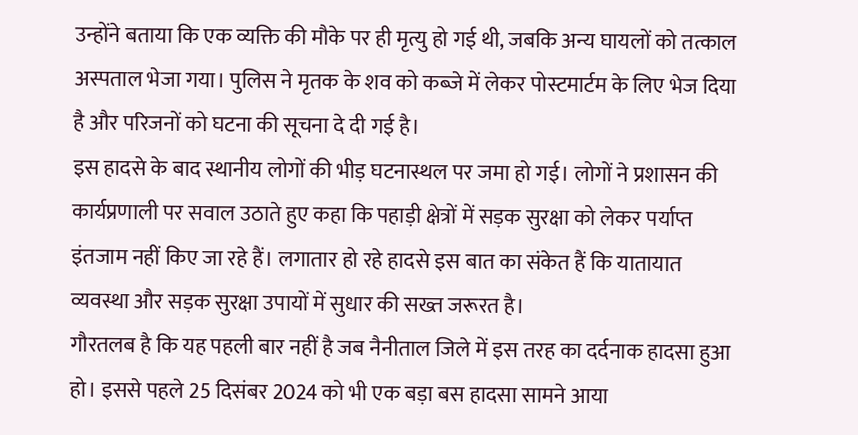उन्होंने बताया कि एक व्यक्ति की मौके पर ही मृत्यु हो गई थी, जबकि अन्य घायलों को तत्काल अस्पताल भेजा गया। पुलिस ने मृतक के शव को कब्जे में लेकर पोस्टमार्टम के लिए भेज दिया है और परिजनों को घटना की सूचना दे दी गई है।
इस हादसे के बाद स्थानीय लोगों की भीड़ घटनास्थल पर जमा हो गई। लोगों ने प्रशासन की कार्यप्रणाली पर सवाल उठाते हुए कहा कि पहाड़ी क्षेत्रों में सड़क सुरक्षा को लेकर पर्याप्त इंतजाम नहीं किए जा रहे हैं। लगातार हो रहे हादसे इस बात का संकेत हैं कि यातायात व्यवस्था और सड़क सुरक्षा उपायों में सुधार की सख्त जरूरत है।
गौरतलब है कि यह पहली बार नहीं है जब नैनीताल जिले में इस तरह का दर्दनाक हादसा हुआ हो। इससे पहले 25 दिसंबर 2024 को भी एक बड़ा बस हादसा सामने आया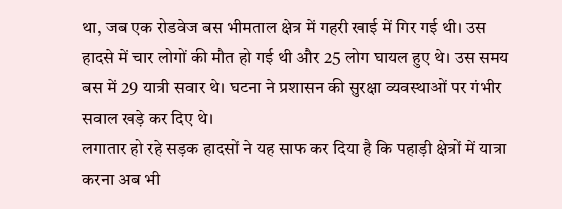था, जब एक रोडवेज बस भीमताल क्षेत्र में गहरी खाई में गिर गई थी। उस हादसे में चार लोगों की मौत हो गई थी और 25 लोग घायल हुए थे। उस समय बस में 29 यात्री सवार थे। घटना ने प्रशासन की सुरक्षा व्यवस्थाओं पर गंभीर सवाल खड़े कर दिए थे।
लगातार हो रहे सड़क हादसों ने यह साफ कर दिया है कि पहाड़ी क्षेत्रों में यात्रा करना अब भी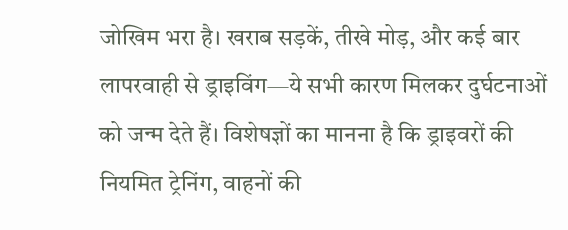जोखिम भरा है। खराब सड़कें, तीखे मोड़, और कई बार लापरवाही से ड्राइविंग—ये सभी कारण मिलकर दुर्घटनाओं को जन्म देते हैं। विशेषज्ञों का मानना है कि ड्राइवरों की नियमित ट्रेनिंग, वाहनों की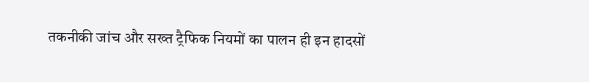तकनीकी जांच और सख्त ट्रैफिक नियमों का पालन ही इन हादसों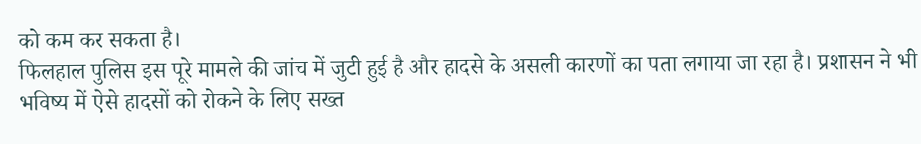को कम कर सकता है।
फिलहाल पुलिस इस पूरे मामले की जांच में जुटी हुई है और हादसे के असली कारणों का पता लगाया जा रहा है। प्रशासन ने भी भविष्य में ऐसे हादसों को रोकने के लिए सख्त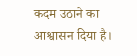कदम उठाने का आश्वासन दिया है।